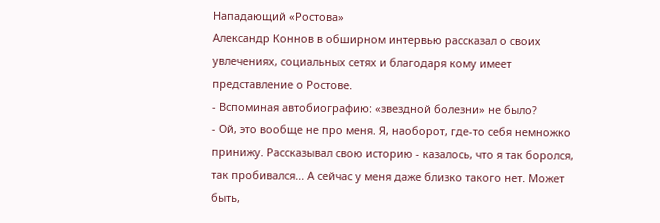Нападающий «Ростова»
Александр Коннов в обширном интервью рассказал о своих увлечениях, социальных сетях и благодаря кому имеет представление о Ростове.
- Вспоминая автобиографию: «звездной болезни» не было?
- Ой, это вообще не про меня. Я, наоборот, где-то себя немножко принижу. Рассказывал свою историю - казалось, что я так боролся, так пробивался... А сейчас у меня даже близко такого нет. Может быть,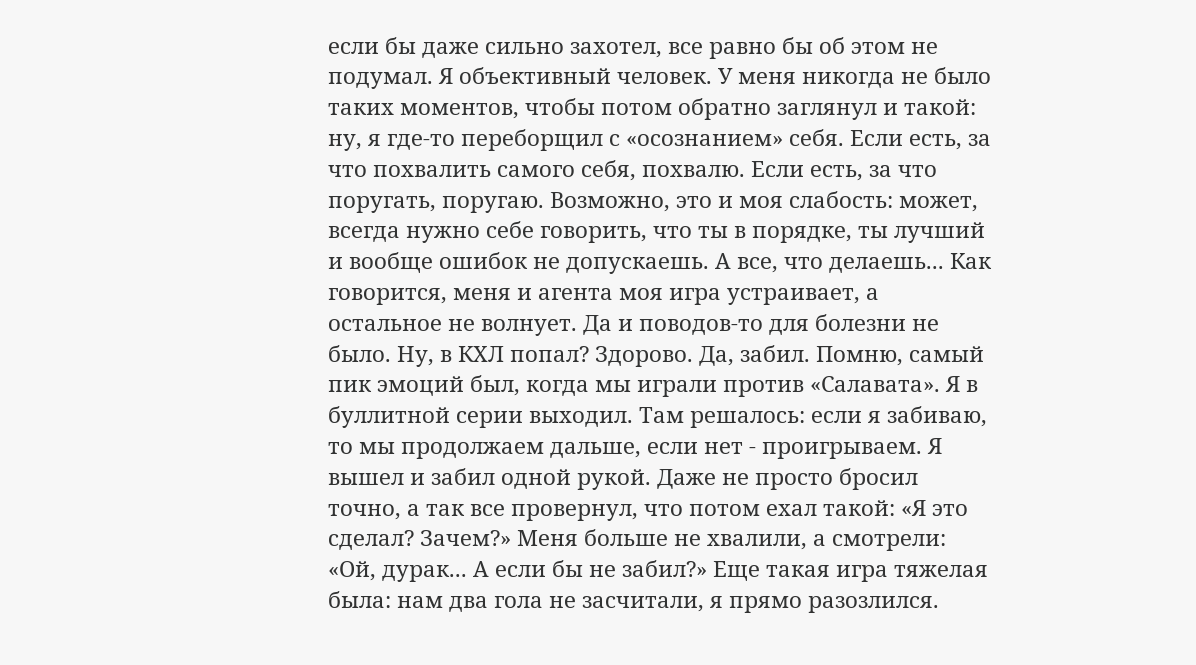если бы даже сильно захотел, все равно бы об этом не подумал. Я объективный человек. У меня никогда не было таких моментов, чтобы потом обратно заглянул и такой: ну, я где-то переборщил с «осознанием» себя. Если есть, за что похвалить самого себя, похвалю. Если есть, за что поругать, поругаю. Возможно, это и моя слабость: может, всегда нужно себе говорить, что ты в порядке, ты лучший и вообще ошибок не допускаешь. А все, что делаешь... Как говорится, меня и агента моя игра устраивает, а остальное не волнует. Да и поводов-то для болезни не было. Ну, в КХЛ попал? Здорово. Да, забил. Помню, самый пик эмоций был, когда мы играли против «Салавата». Я в буллитной серии выходил. Там решалось: если я забиваю, то мы продолжаем дальше, если нет - проигрываем. Я вышел и забил одной рукой. Даже не просто бросил точно, а так все провернул, что потом ехал такой: «Я это сделал? Зачем?» Меня больше не хвалили, а смотрели: «Ой, дурак... А если бы не забил?» Еще такая игра тяжелая была: нам два гола не засчитали, я прямо разозлился.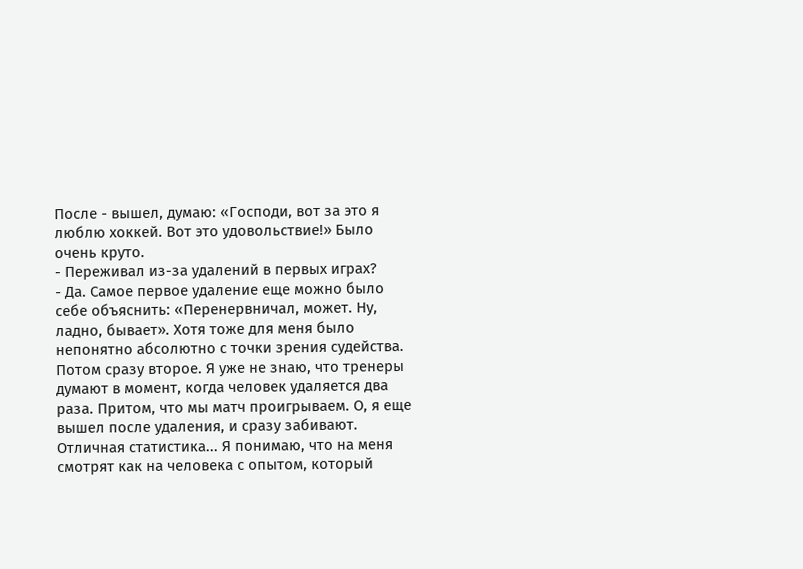После - вышел, думаю: «Господи, вот за это я люблю хоккей. Вот это удовольствие!» Было очень круто.
- Переживал из-за удалений в первых играх?
- Да. Самое первое удаление еще можно было себе объяснить: «Перенервничал, может. Ну, ладно, бывает». Хотя тоже для меня было непонятно абсолютно с точки зрения судейства. Потом сразу второе. Я уже не знаю, что тренеры думают в момент, когда человек удаляется два раза. Притом, что мы матч проигрываем. О, я еще вышел после удаления, и сразу забивают. Отличная статистика... Я понимаю, что на меня смотрят как на человека с опытом, который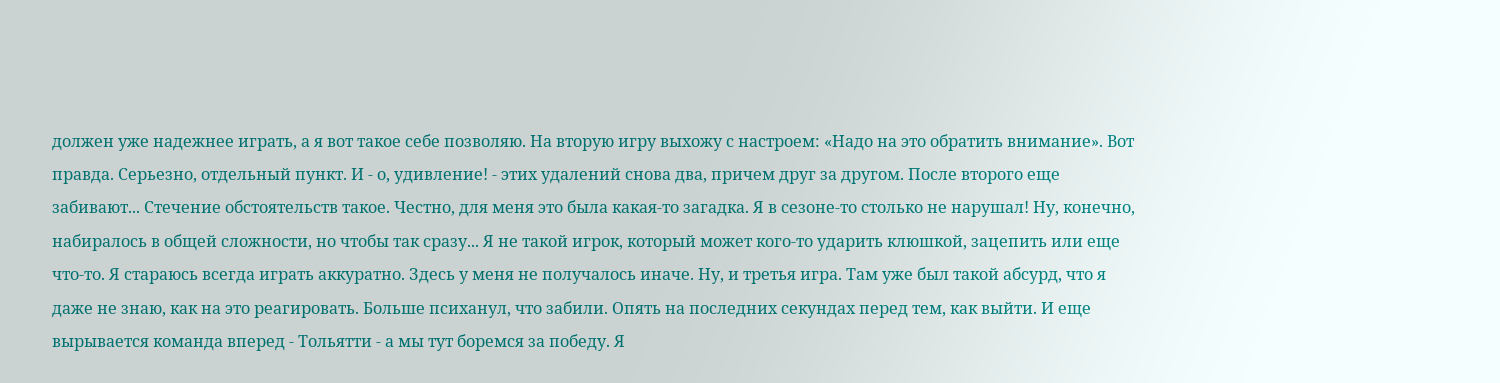должен уже надежнее играть, а я вот такое себе позволяю. На вторую игру выхожу с настроем: «Надо на это обратить внимание». Вот правда. Серьезно, отдельный пункт. И - о, удивление! - этих удалений снова два, причем друг за другом. После второго еще забивают... Стечение обстоятельств такое. Честно, для меня это была какая-то загадка. Я в сезоне-то столько не нарушал! Ну, конечно, набиралось в общей сложности, но чтобы так сразу... Я не такой игрок, который может кого-то ударить клюшкой, зацепить или еще что-то. Я стараюсь всегда играть аккуратно. Здесь у меня не получалось иначе. Ну, и третья игра. Там уже был такой абсурд, что я даже не знаю, как на это реагировать. Больше психанул, что забили. Опять на последних секундах перед тем, как выйти. И еще вырывается команда вперед - Тольятти - а мы тут боремся за победу. Я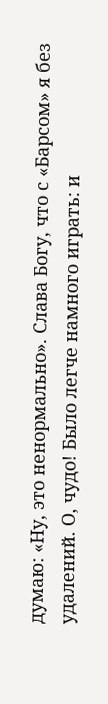думаю: «Ну, это ненормально». Слава Богу, что с «Барсом» я без удалений. О, чудо! Было легче намного играть: и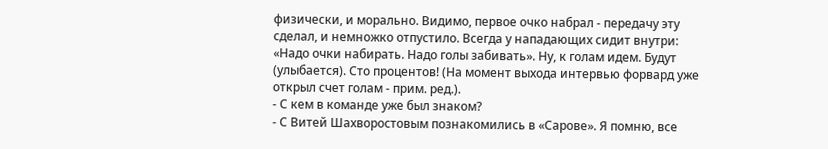физически, и морально. Видимо, первое очко набрал - передачу эту сделал, и немножко отпустило. Всегда у нападающих сидит внутри: «Надо очки набирать. Надо голы забивать». Ну, к голам идем. Будут (улыбается). Сто процентов! (На момент выхода интервью форвард уже открыл счет голам - прим. ред.).
- С кем в команде уже был знаком?
- С Витей Шахворостовым познакомились в «Сарове». Я помню, все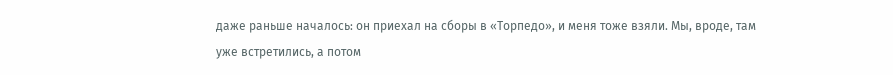даже раньше началось: он приехал на сборы в «Торпедо», и меня тоже взяли. Мы, вроде, там уже встретились, а потом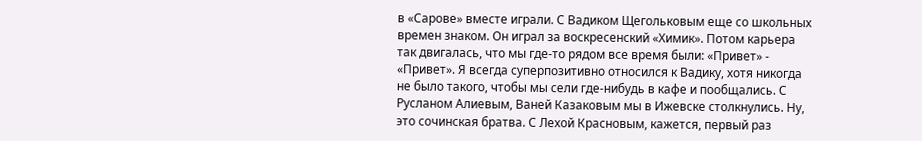в «Сарове» вместе играли. С Вадиком Щегольковым еще со школьных времен знаком. Он играл за воскресенский «Химик». Потом карьера так двигалась, что мы где-то рядом все время были: «Привет» - «Привет». Я всегда суперпозитивно относился к Вадику, хотя никогда не было такого, чтобы мы сели где-нибудь в кафе и пообщались. С Русланом Алиевым, Ваней Казаковым мы в Ижевске столкнулись. Ну, это сочинская братва. С Лехой Красновым, кажется, первый раз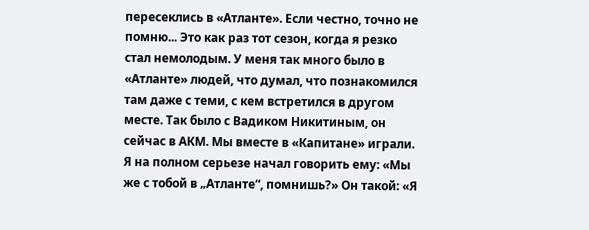пересеклись в «Атланте». Если честно, точно не помню... Это как раз тот сезон, когда я резко стал немолодым. У меня так много было в «Атланте» людей, что думал, что познакомился там даже с теми, с кем встретился в другом месте. Так было с Вадиком Никитиным, он сейчас в АКМ. Мы вместе в «Капитане» играли. Я на полном серьезе начал говорить ему: «Мы же с тобой в „Атланте“, помнишь?» Он такой: «Я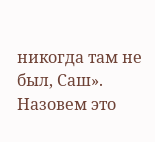никогда там не был, Саш». Назовем это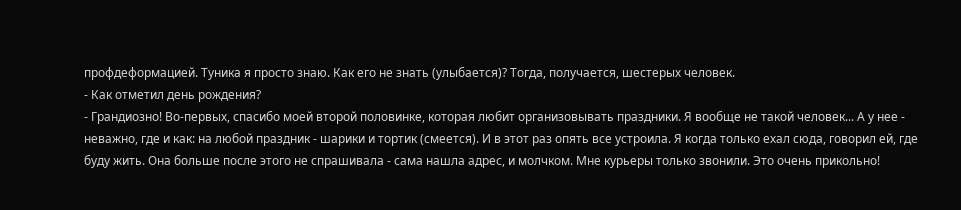профдеформацией. Туника я просто знаю. Как его не знать (улыбается)? Тогда, получается, шестерых человек.
- Как отметил день рождения?
- Грандиозно! Во-первых, спасибо моей второй половинке, которая любит организовывать праздники. Я вообще не такой человек... А у нее - неважно, где и как: на любой праздник - шарики и тортик (смеется). И в этот раз опять все устроила. Я когда только ехал сюда, говорил ей, где буду жить. Она больше после этого не спрашивала - сама нашла адрес, и молчком. Мне курьеры только звонили. Это очень прикольно!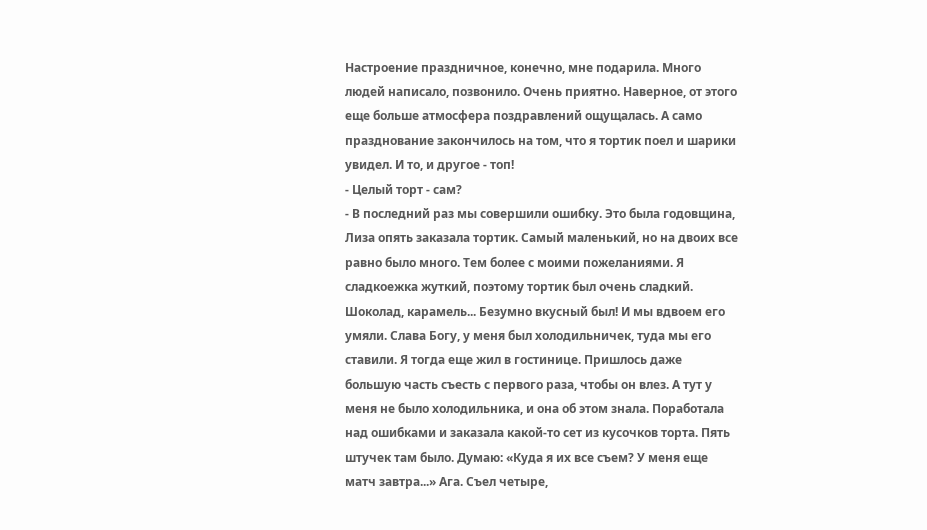Настроение праздничное, конечно, мне подарила. Много людей написало, позвонило. Очень приятно. Наверное, от этого еще больше атмосфера поздравлений ощущалась. А само празднование закончилось на том, что я тортик поел и шарики увидел. И то, и другое - топ!
- Целый торт - сам?
- В последний раз мы совершили ошибку. Это была годовщина, Лиза опять заказала тортик. Самый маленький, но на двоих все равно было много. Тем более с моими пожеланиями. Я сладкоежка жуткий, поэтому тортик был очень сладкий. Шоколад, карамель... Безумно вкусный был! И мы вдвоем его умяли. Слава Богу, у меня был холодильничек, туда мы его ставили. Я тогда еще жил в гостинице. Пришлось даже большую часть съесть с первого раза, чтобы он влез. А тут у меня не было холодильника, и она об этом знала. Поработала над ошибками и заказала какой-то сет из кусочков торта. Пять штучек там было. Думаю: «Куда я их все съем? У меня еще матч завтра...» Ага. Съел четыре,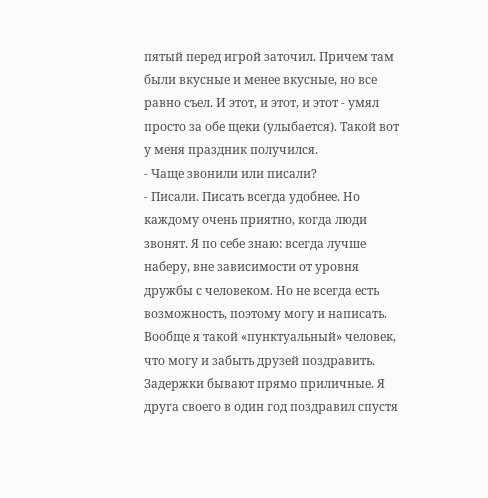пятый перед игрой заточил. Причем там были вкусные и менее вкусные, но все равно съел. И этот, и этот, и этот - умял просто за обе щеки (улыбается). Такой вот у меня праздник получился.
- Чаще звонили или писали?
- Писали. Писать всегда удобнее. Но каждому очень приятно, когда люди звонят. Я по себе знаю: всегда лучше наберу, вне зависимости от уровня дружбы с человеком. Но не всегда есть возможность, поэтому могу и написать. Вообще я такой «пунктуальный» человек, что могу и забыть друзей поздравить. Задержки бывают прямо приличные. Я друга своего в один год поздравил спустя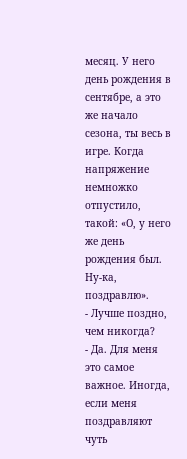месяц. У него день рождения в сентябре, а это же начало сезона, ты весь в игре. Когда напряжение немножко отпустило, такой: «О, у него же день рождения был. Ну-ка, поздравлю».
- Лучше поздно, чем никогда?
- Да. Для меня это самое важное. Иногда, если меня поздравляют чуть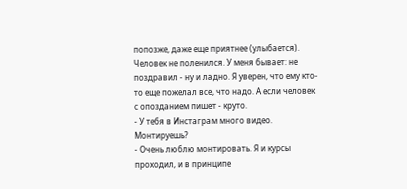попозже, даже еще приятнее (улыбается). Человек не поленился. У меня бывает: не поздравил - ну и ладно. Я уверен, что ему кто-то еще пожелал все, что надо. А если человек с опозданием пишет - круто.
- У тебя в Инстаграм много видео. Монтируешь?
- Очень люблю монтировать. Я и курсы проходил, и в принципе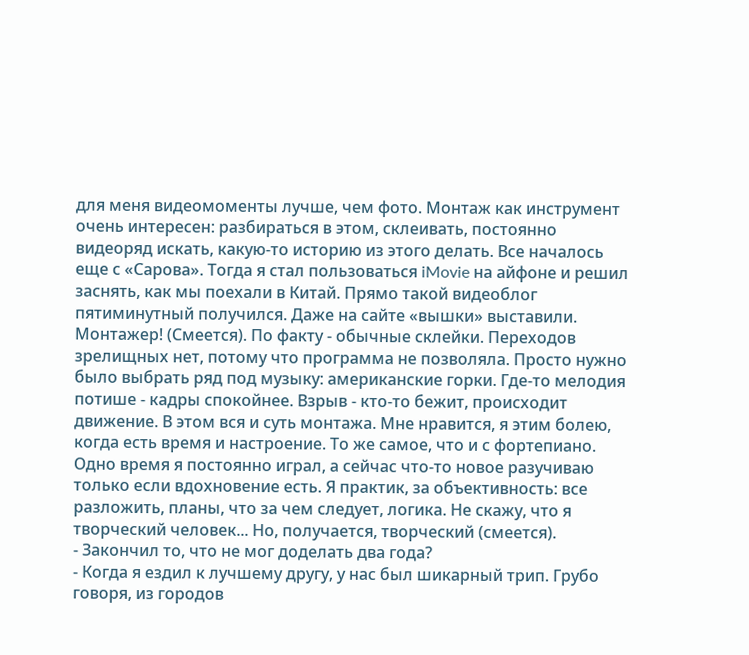для меня видеомоменты лучше, чем фото. Монтаж как инструмент очень интересен: разбираться в этом, склеивать, постоянно видеоряд искать, какую-то историю из этого делать. Все началось еще с «Сарова». Тогда я стал пользоваться iMovie на айфоне и решил заснять, как мы поехали в Китай. Прямо такой видеоблог пятиминутный получился. Даже на сайте «вышки» выставили. Монтажер! (Смеется). По факту - обычные склейки. Переходов зрелищных нет, потому что программа не позволяла. Просто нужно было выбрать ряд под музыку: американские горки. Где-то мелодия потише - кадры спокойнее. Взрыв - кто-то бежит, происходит движение. В этом вся и суть монтажа. Мне нравится, я этим болею, когда есть время и настроение. То же самое, что и с фортепиано. Одно время я постоянно играл, а сейчас что-то новое разучиваю только если вдохновение есть. Я практик, за объективность: все разложить, планы, что за чем следует, логика. Не скажу, что я творческий человек... Но, получается, творческий (смеется).
- Закончил то, что не мог доделать два года?
- Когда я ездил к лучшему другу, у нас был шикарный трип. Грубо говоря, из городов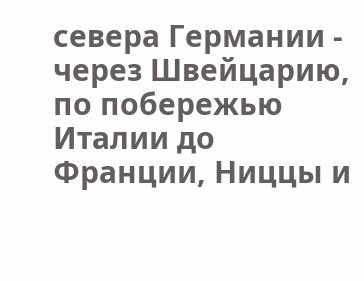севера Германии - через Швейцарию, по побережью Италии до Франции, Ниццы и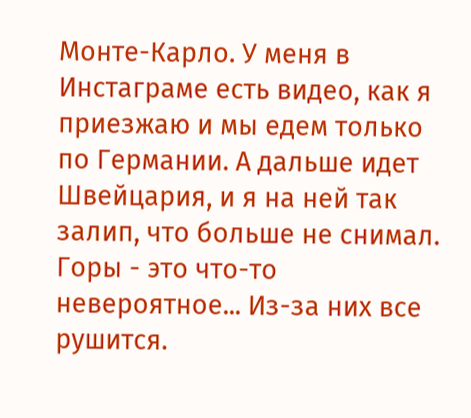Монте-Карло. У меня в Инстаграме есть видео, как я приезжаю и мы едем только по Германии. А дальше идет Швейцария, и я на ней так залип, что больше не снимал. Горы - это что-то невероятное... Из-за них все рушится.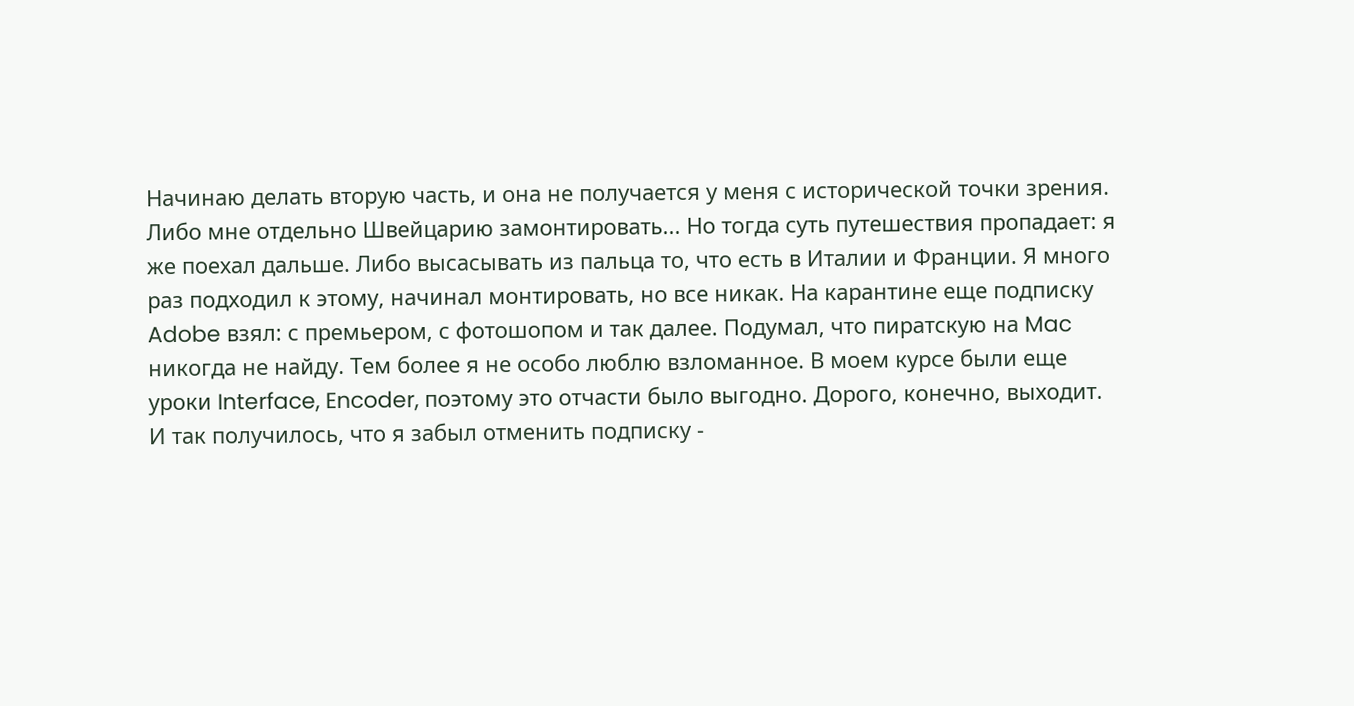Начинаю делать вторую часть, и она не получается у меня с исторической точки зрения. Либо мне отдельно Швейцарию замонтировать... Но тогда суть путешествия пропадает: я же поехал дальше. Либо высасывать из пальца то, что есть в Италии и Франции. Я много раз подходил к этому, начинал монтировать, но все никак. На карантине еще подписку Adobe взял: с премьером, с фотошопом и так далее. Подумал, что пиратскую на Mac никогда не найду. Тем более я не особо люблю взломанное. В моем курсе были еще уроки Interface, Encoder, поэтому это отчасти было выгодно. Дорого, конечно, выходит. И так получилось, что я забыл отменить подписку -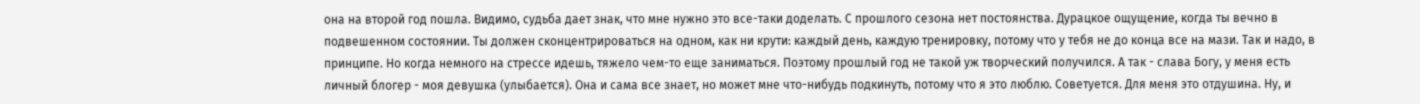она на второй год пошла. Видимо, судьба дает знак, что мне нужно это все-таки доделать. С прошлого сезона нет постоянства. Дурацкое ощущение, когда ты вечно в подвешенном состоянии. Ты должен сконцентрироваться на одном, как ни крути: каждый день, каждую тренировку, потому что у тебя не до конца все на мази. Так и надо, в принципе. Но когда немного на стрессе идешь, тяжело чем-то еще заниматься. Поэтому прошлый год не такой уж творческий получился. А так - слава Богу, у меня есть личный блогер - моя девушка (улыбается). Она и сама все знает, но может мне что-нибудь подкинуть, потому что я это люблю. Советуется. Для меня это отдушина. Ну, и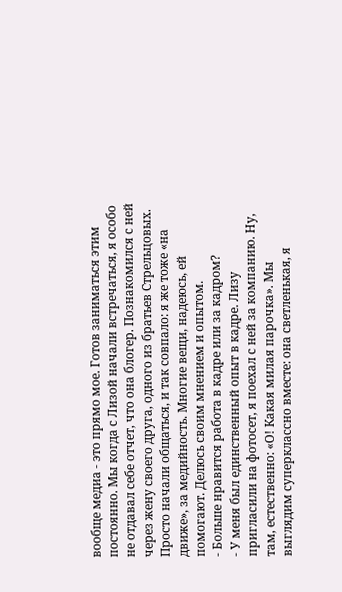вообще медиа - это прямо мое. Готов заниматься этим постоянно. Мы когда с Лизой начали встречаться, я особо не отдавал себе отчет, что она блогер. Познакомился с ней через жену своего друга, одного из братьев Стрельцовых. Просто начали общаться, и так совпало: я же тоже «на движе», за медийность. Многие вещи, надеюсь, ей помогают. Делюсь своим мнением и опытом.
- Больше нравится работа в кадре или за кадром?
- У меня был единственный опыт в кадре. Лизу пригласили на фотосет, я поехал с ней за компанию. Ну, там, естественно: «О! Какая милая парочка». Мы выглядим суперклассно вместе: она светленькая, я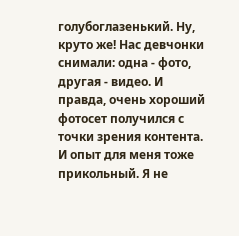голубоглазенький. Ну, круто же! Нас девчонки снимали: одна - фото, другая - видео. И правда, очень хороший фотосет получился с точки зрения контента. И опыт для меня тоже прикольный. Я не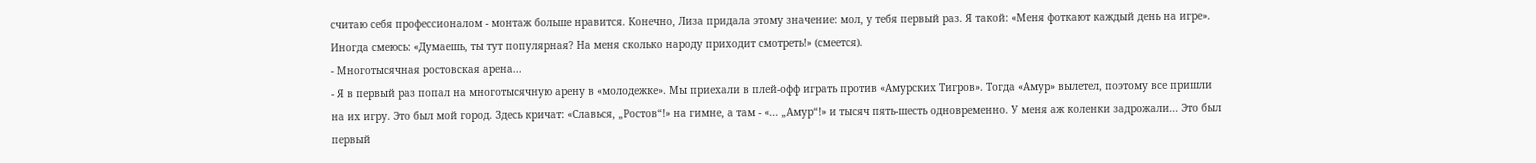считаю себя профессионалом - монтаж больше нравится. Конечно, Лиза придала этому значение: мол, у тебя первый раз. Я такой: «Меня фоткают каждый день на игре». Иногда смеюсь: «Думаешь, ты тут популярная? На меня сколько народу приходит смотреть!» (смеется).
- Многотысячная ростовская арена...
- Я в первый раз попал на многотысячную арену в «молодежке». Мы приехали в плей-офф играть против «Амурских Тигров». Тогда «Амур» вылетел, поэтому все пришли на их игру. Это был мой город. Здесь кричат: «Славься, „Ростов“!» на гимне, а там - «... „Амур“!» и тысяч пять-шесть одновременно. У меня аж коленки задрожали... Это был первый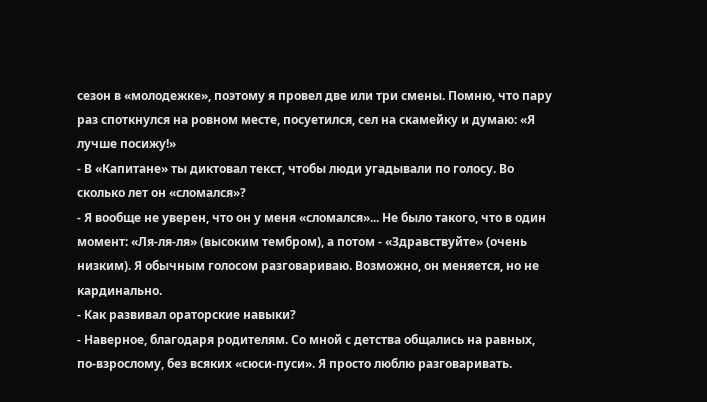сезон в «молодежке», поэтому я провел две или три смены. Помню, что пару раз споткнулся на ровном месте, посуетился, сел на скамейку и думаю: «Я лучше посижу!»
- В «Капитане» ты диктовал текст, чтобы люди угадывали по голосу. Во сколько лет он «сломался»?
- Я вообще не уверен, что он у меня «сломался»... Не было такого, что в один момент: «Ля-ля-ля» (высоким тембром), а потом - «Здравствуйте» (очень низким). Я обычным голосом разговариваю. Возможно, он меняется, но не кардинально.
- Как развивал ораторские навыки?
- Наверное, благодаря родителям. Со мной с детства общались на равных, по-взрослому, без всяких «сюси-пуси». Я просто люблю разговаривать.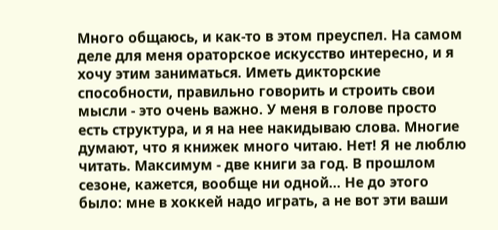Много общаюсь, и как-то в этом преуспел. На самом деле для меня ораторское искусство интересно, и я хочу этим заниматься. Иметь дикторские способности, правильно говорить и строить свои мысли - это очень важно. У меня в голове просто есть структура, и я на нее накидываю слова. Многие думают, что я книжек много читаю. Нет! Я не люблю читать. Максимум - две книги за год. В прошлом сезоне, кажется, вообще ни одной... Не до этого было: мне в хоккей надо играть, а не вот эти ваши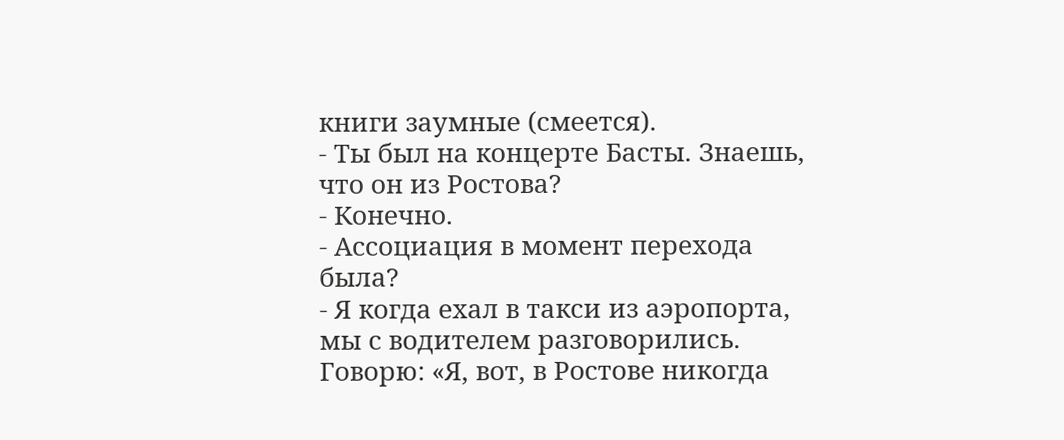книги заумные (смеется).
- Ты был на концерте Басты. Знаешь, что он из Ростова?
- Конечно.
- Ассоциация в момент перехода была?
- Я когда ехал в такси из аэропорта, мы с водителем разговорились. Говорю: «Я, вот, в Ростове никогда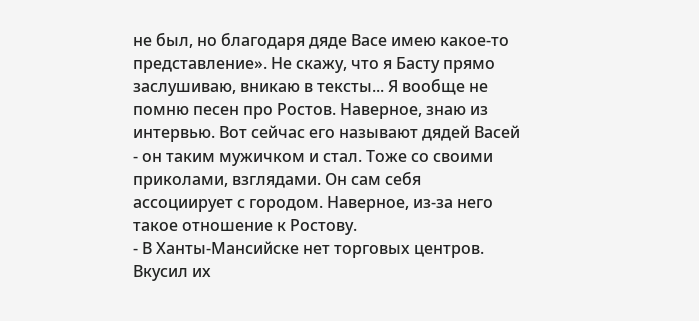не был, но благодаря дяде Васе имею какое-то представление». Не скажу, что я Басту прямо заслушиваю, вникаю в тексты... Я вообще не помню песен про Ростов. Наверное, знаю из интервью. Вот сейчас его называют дядей Васей - он таким мужичком и стал. Тоже со своими приколами, взглядами. Он сам себя ассоциирует с городом. Наверное, из-за него такое отношение к Ростову.
- В Ханты-Мансийске нет торговых центров. Вкусил их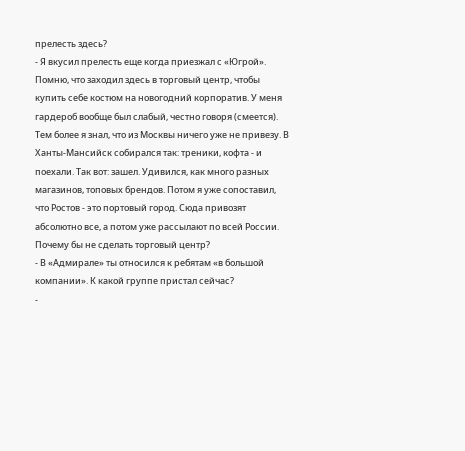прелесть здесь?
- Я вкусил прелесть еще когда приезжал с «Югрой». Помню, что заходил здесь в торговый центр, чтобы купить себе костюм на новогодний корпоратив. У меня гардероб вообще был слабый, честно говоря (смеется). Тем более я знал, что из Москвы ничего уже не привезу. В Ханты-Мансийск собирался так: треники, кофта - и поехали. Так вот: зашел. Удивился, как много разных магазинов, топовых брендов. Потом я уже сопоставил, что Ростов - это портовый город. Сюда привозят абсолютно все, а потом уже рассылают по всей России. Почему бы не сделать торговый центр?
- В «Адмирале» ты относился к ребятам «в большой компании». К какой группе пристал сейчас?
-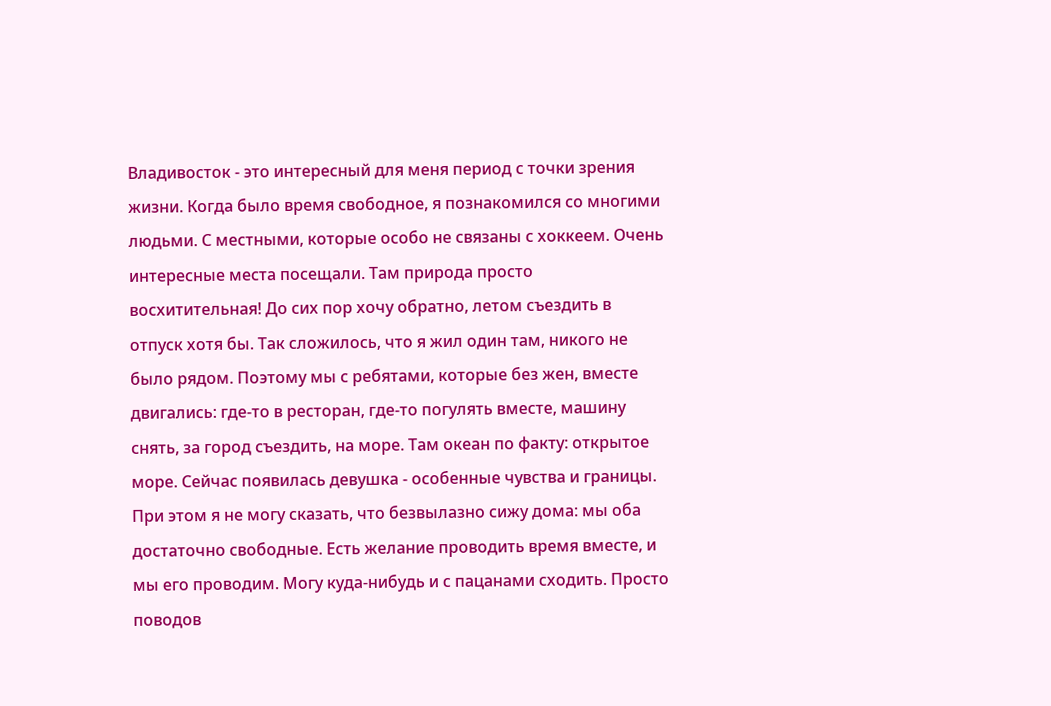Владивосток - это интересный для меня период с точки зрения жизни. Когда было время свободное, я познакомился со многими людьми. С местными, которые особо не связаны с хоккеем. Очень интересные места посещали. Там природа просто восхитительная! До сих пор хочу обратно, летом съездить в отпуск хотя бы. Так сложилось, что я жил один там, никого не было рядом. Поэтому мы с ребятами, которые без жен, вместе двигались: где-то в ресторан, где-то погулять вместе, машину снять, за город съездить, на море. Там океан по факту: открытое море. Сейчас появилась девушка - особенные чувства и границы. При этом я не могу сказать, что безвылазно сижу дома: мы оба достаточно свободные. Есть желание проводить время вместе, и мы его проводим. Могу куда-нибудь и с пацанами сходить. Просто поводов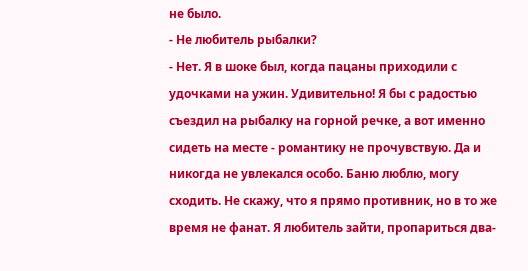не было.
- Не любитель рыбалки?
- Нет. Я в шоке был, когда пацаны приходили с удочками на ужин. Удивительно! Я бы с радостью съездил на рыбалку на горной речке, а вот именно сидеть на месте - романтику не прочувствую. Да и никогда не увлекался особо. Баню люблю, могу сходить. Не скажу, что я прямо противник, но в то же время не фанат. Я любитель зайти, пропариться два-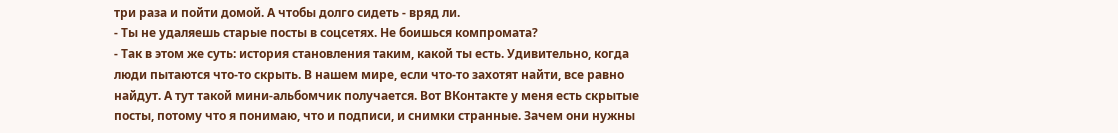три раза и пойти домой. А чтобы долго сидеть - вряд ли.
- Ты не удаляешь старые посты в соцсетях. Не боишься компромата?
- Так в этом же суть: история становления таким, какой ты есть. Удивительно, когда люди пытаются что-то скрыть. В нашем мире, если что-то захотят найти, все равно найдут. А тут такой мини-альбомчик получается. Вот ВКонтакте у меня есть скрытые посты, потому что я понимаю, что и подписи, и снимки странные. Зачем они нужны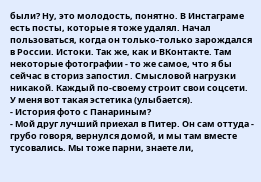были? Ну, это молодость, понятно. В Инстаграме есть посты, которые я тоже удалял. Начал пользоваться, когда он только-только зарождался в России. Истоки. Так же, как и ВКонтакте. Там некоторые фотографии - то же самое, что я бы сейчас в сториз запостил. Смысловой нагрузки никакой. Каждый по-своему строит свои соцсети. У меня вот такая эстетика (улыбается).
- История фото с Панариным?
- Мой друг лучший приехал в Питер. Он сам оттуда - грубо говоря, вернулся домой, и мы там вместе тусовались. Мы тоже парни, знаете ли,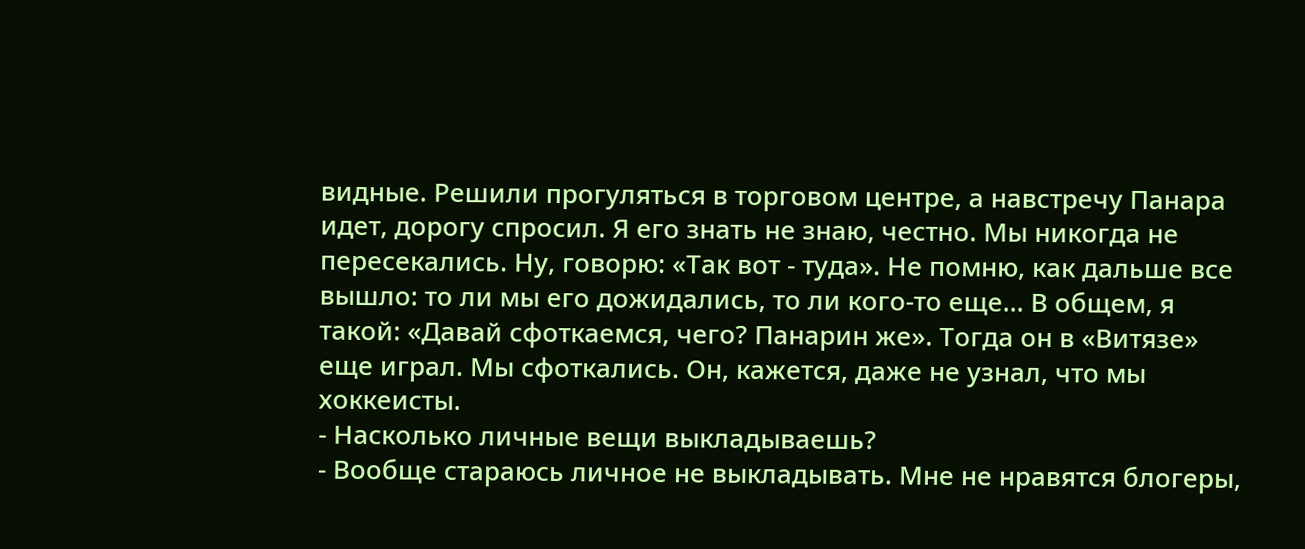видные. Решили прогуляться в торговом центре, а навстречу Панара идет, дорогу спросил. Я его знать не знаю, честно. Мы никогда не пересекались. Ну, говорю: «Так вот - туда». Не помню, как дальше все вышло: то ли мы его дожидались, то ли кого-то еще... В общем, я такой: «Давай сфоткаемся, чего? Панарин же». Тогда он в «Витязе» еще играл. Мы сфоткались. Он, кажется, даже не узнал, что мы хоккеисты.
- Насколько личные вещи выкладываешь?
- Вообще стараюсь личное не выкладывать. Мне не нравятся блогеры,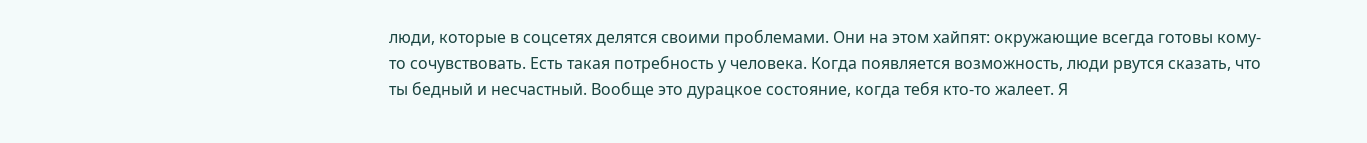люди, которые в соцсетях делятся своими проблемами. Они на этом хайпят: окружающие всегда готовы кому-то сочувствовать. Есть такая потребность у человека. Когда появляется возможность, люди рвутся сказать, что ты бедный и несчастный. Вообще это дурацкое состояние, когда тебя кто-то жалеет. Я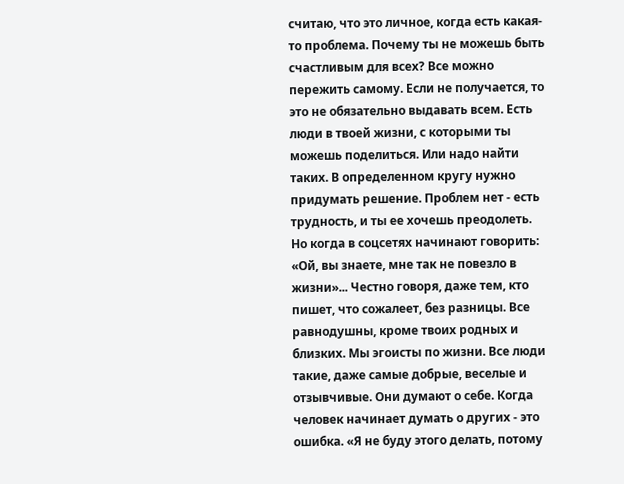считаю, что это личное, когда есть какая-то проблема. Почему ты не можешь быть счастливым для всех? Все можно пережить самому. Если не получается, то это не обязательно выдавать всем. Есть люди в твоей жизни, с которыми ты можешь поделиться. Или надо найти таких. В определенном кругу нужно придумать решение. Проблем нет - есть трудность, и ты ее хочешь преодолеть. Но когда в соцсетях начинают говорить: «Ой, вы знаете, мне так не повезло в жизни»... Честно говоря, даже тем, кто пишет, что сожалеет, без разницы. Все равнодушны, кроме твоих родных и близких. Мы эгоисты по жизни. Все люди такие, даже самые добрые, веселые и отзывчивые. Они думают о себе. Когда человек начинает думать о других - это ошибка. «Я не буду этого делать, потому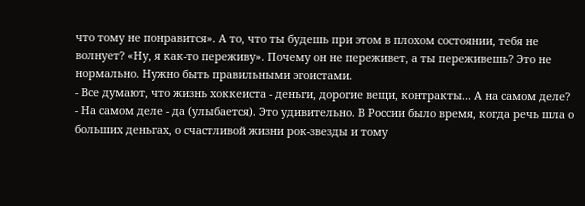что тому не понравится». А то, что ты будешь при этом в плохом состоянии, тебя не волнует? «Ну, я как-то переживу». Почему он не переживет, а ты переживешь? Это не нормально. Нужно быть правильными эгоистами.
- Все думают, что жизнь хоккеиста - деньги, дорогие вещи, контракты... А на самом деле?
- На самом деле - да (улыбается). Это удивительно. В России было время, когда речь шла о больших деньгах, о счастливой жизни рок-звезды и тому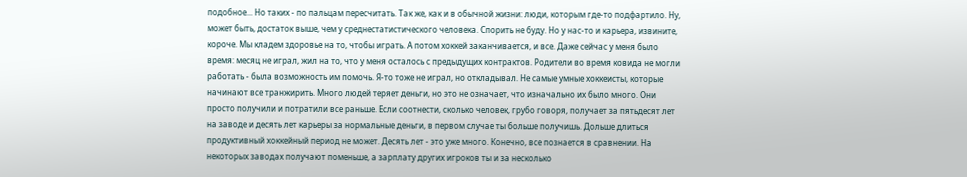подобное... Но таких - по пальцам пересчитать. Так же, как и в обычной жизни: люди, которым где-то подфартило. Ну, может быть, достаток выше, чем у среднестатистического человека. Спорить не буду. Но у нас-то и карьера, извините, короче. Мы кладем здоровье на то, чтобы играть. А потом хоккей заканчивается, и все. Даже сейчас у меня было время: месяц не играл, жил на то, что у меня осталось с предыдущих контрактов. Родители во время ковида не могли работать - была возможность им помочь. Я-то тоже не играл, но откладывал. Не самые умные хоккеисты, которые начинают все транжирить. Много людей теряет деньги, но это не означает, что изначально их было много. Они просто получили и потратили все раньше. Если соотнести, сколько человек, грубо говоря, получает за пятьдесят лет на заводе и десять лет карьеры за нормальные деньги, в первом случае ты больше получишь. Дольше длиться продуктивный хоккейный период не может. Десять лет - это уже много. Конечно, все познается в сравнении. На некоторых заводах получают поменьше, а зарплату других игроков ты и за несколько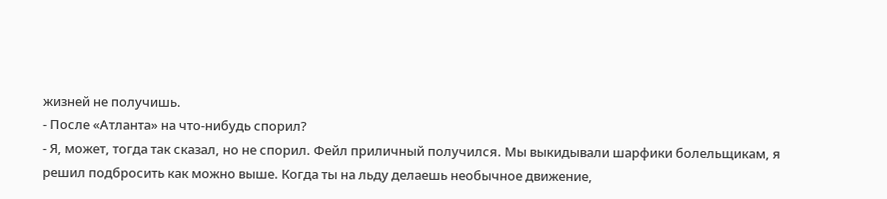жизней не получишь.
- После «Атланта» на что-нибудь спорил?
- Я, может, тогда так сказал, но не спорил. Фейл приличный получился. Мы выкидывали шарфики болельщикам, я решил подбросить как можно выше. Когда ты на льду делаешь необычное движение,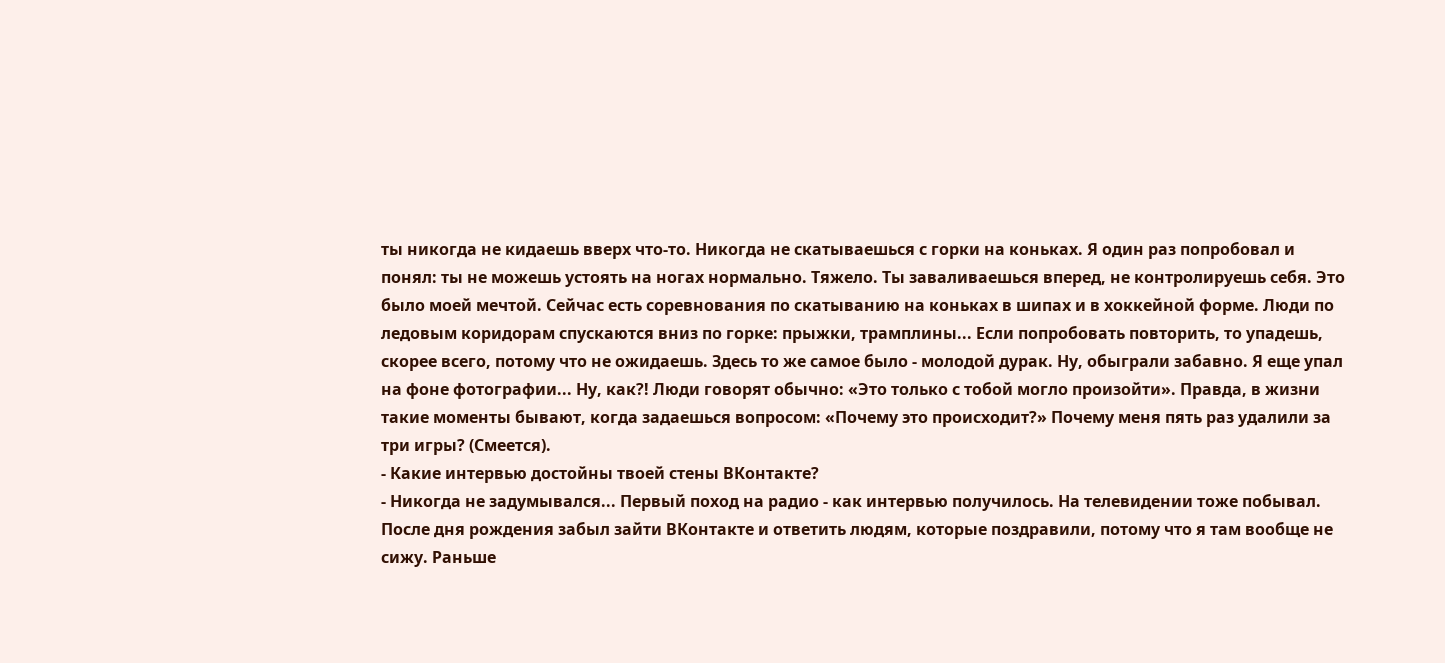ты никогда не кидаешь вверх что-то. Никогда не скатываешься с горки на коньках. Я один раз попробовал и понял: ты не можешь устоять на ногах нормально. Тяжело. Ты заваливаешься вперед, не контролируешь себя. Это было моей мечтой. Сейчас есть соревнования по скатыванию на коньках в шипах и в хоккейной форме. Люди по ледовым коридорам спускаются вниз по горке: прыжки, трамплины... Если попробовать повторить, то упадешь, скорее всего, потому что не ожидаешь. Здесь то же самое было - молодой дурак. Ну, обыграли забавно. Я еще упал на фоне фотографии... Ну, как?! Люди говорят обычно: «Это только с тобой могло произойти». Правда, в жизни такие моменты бывают, когда задаешься вопросом: «Почему это происходит?» Почему меня пять раз удалили за три игры? (Смеется).
- Какие интервью достойны твоей стены ВКонтакте?
- Никогда не задумывался... Первый поход на радио - как интервью получилось. На телевидении тоже побывал. После дня рождения забыл зайти ВКонтакте и ответить людям, которые поздравили, потому что я там вообще не сижу. Раньше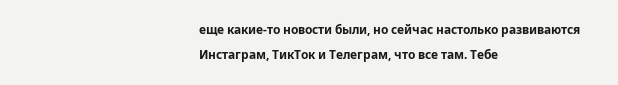еще какие-то новости были, но сейчас настолько развиваются Инстаграм, ТикТок и Телеграм, что все там. Тебе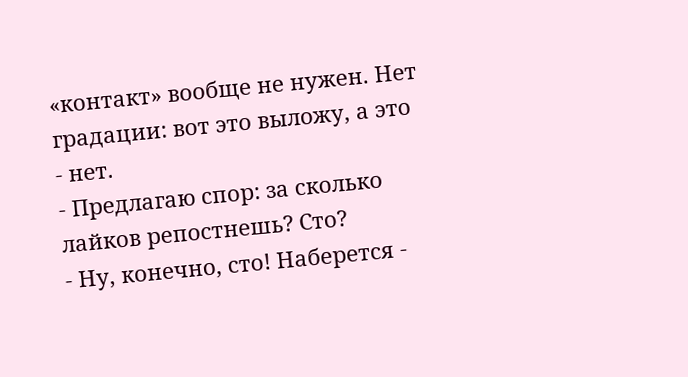«контакт» вообще не нужен. Нет градации: вот это выложу, а это - нет.
- Предлагаю спор: за сколько лайков репостнешь? Сто?
- Ну, конечно, сто! Наберется -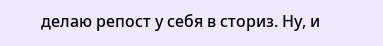делаю репост у себя в сториз. Ну, и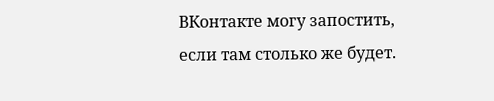ВКонтакте могу запостить, если там столько же будет.